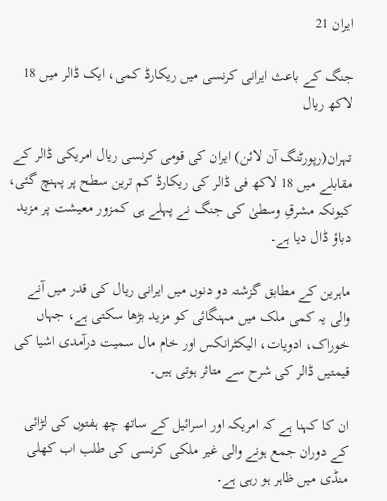ایران 21

جنگ کے باعث ایرانی کرنسی میں ریکارڈ کمی، ایک ڈالر میں 18 لاکھ ریال

تہران(رپورٹنگ آن لائن) ایران کی قومی کرنسی ریال امریکی ڈالر کے مقابلے میں 18 لاکھ فی ڈالر کی ریکارڈ کم ترین سطح پر پہنچ گئی، کیونکہ مشرقِ وسطیٰ کی جنگ نے پہلے ہی کمزور معیشت پر مزید دباؤ ڈال دیا ہے۔

ماہرین کے مطابق گزشتہ دو دنوں میں ایرانی ریال کی قدر میں آنے والی یہ کمی ملک میں مہنگائی کو مزید بڑھا سکتی ہے، جہاں خوراک، ادویات، الیکٹرانکس اور خام مال سمیت درآمدی اشیا کی قیمتیں ڈالر کی شرح سے متاثر ہوتی ہیں۔

ان کا کہنا ہے کہ امریکہ اور اسرائیل کے ساتھ چھ ہفتوں کی لڑائی کے دوران جمع ہونے والی غیر ملکی کرنسی کی طلب اب کھلی منڈی میں ظاہر ہو رہی ہے۔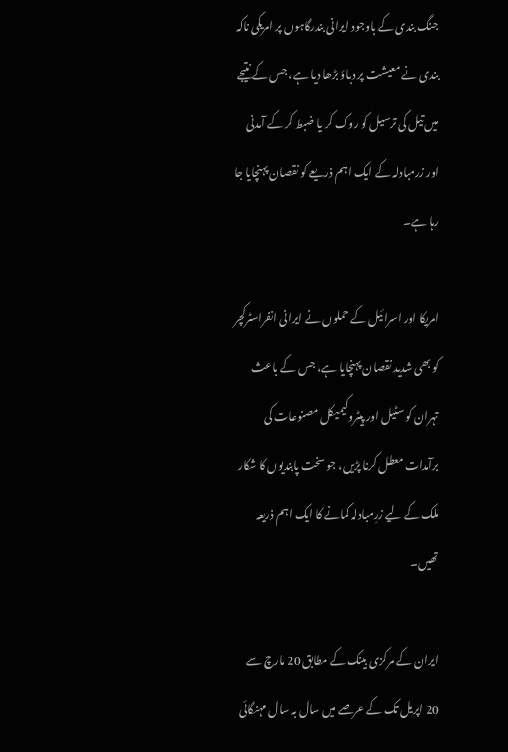جنگ بندی کے باوجود ایرانی بندرگاہوں پر امریکی ناکہ بندی نے معیشت پر دباؤ بڑھا دیا ہے، جس کے نتیجے میں تیل کی ترسیل کو روک کر یا ضبط کر کے آمدنی اور زرمبادلہ کے ایک اہم ذریعے کو نقصان پہنچایا جا رہا ہے۔

امریکا اور اسرائیل کے حملوں نے ایرانی انفراسٹرکچر کو بھی شدید نقصان پہنچایا ہے، جس کے باعث تہران کو سٹیل اور پیٹروکیمیکل مصنوعات کی برآمدات معطل کرنا پڑیں، جو سخت پابندیوں کا شکار ملک کے لیے زرِمبادلہ کمانے کا ایک اہم ذریعہ تھیں۔

ایران کے مرکزی بینک کے مطابق 20 مارچ سے 20 اپریل تک کے عرصے میں سال بہ سال مہنگائی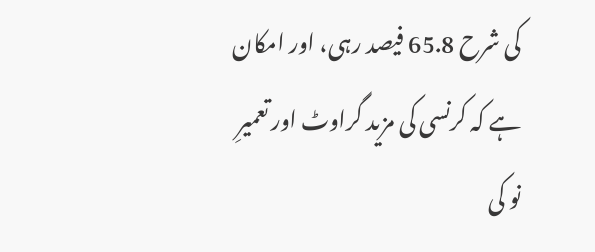کی شرح 65.8 فیصد رہی، اور امکان ہے کہ کرنسی کی مزید گراوٹ اور تعمیرِ نو کی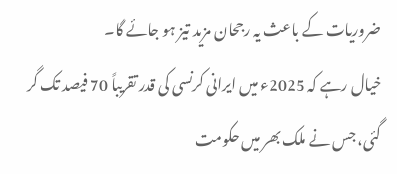ضروریات کے باعث یہ رجحان مزید تیز ہو جائے گا۔
خیال رہے کہ 2025ء میں ایرانی کرنسی کی قدر تقریباً 70 فیصد تک گر گئی، جس نے ملک بھر میں حکومت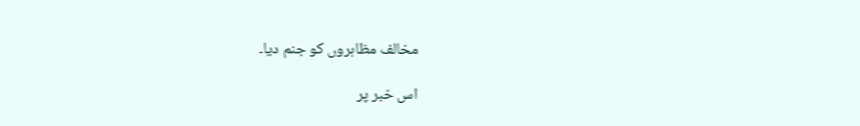مخالف مظاہروں کو جنم دیا۔

اس خبر پر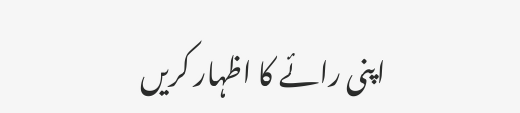اپنی رائے کا اظہار کریں